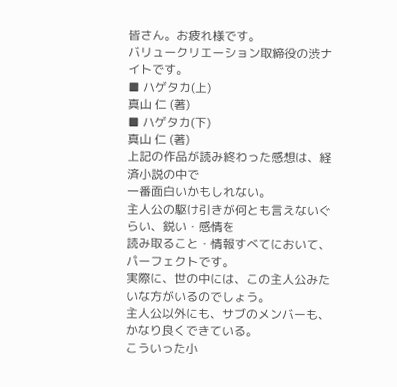皆さん。お疲れ様です。
バリュークリエーション取締役の渋ナイトです。
■ ハゲタカ(上)
真山 仁 (著)
■ ハゲタカ(下)
真山 仁 (著)
上記の作品が読み終わった感想は、経済小説の中で
一番面白いかもしれない。
主人公の駆け引きが何とも言えないぐらい、鋭い・感情を
読み取ること・情報すべてにおいて、パーフェクトです。
実際に、世の中には、この主人公みたいな方がいるのでしょう。
主人公以外にも、サブのメンバーも、かなり良くできている。
こういった小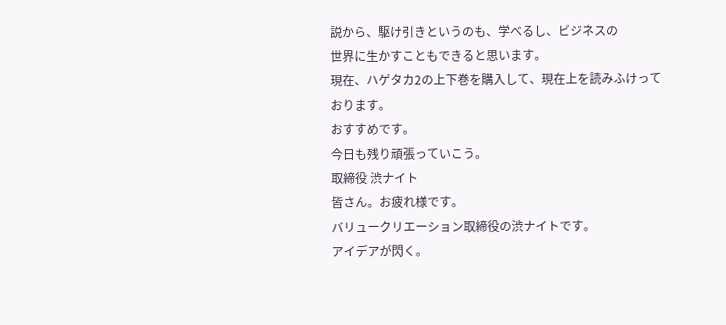説から、駆け引きというのも、学べるし、ビジネスの
世界に生かすこともできると思います。
現在、ハゲタカ2の上下巻を購入して、現在上を読みふけって
おります。
おすすめです。
今日も残り頑張っていこう。
取締役 渋ナイト
皆さん。お疲れ様です。
バリュークリエーション取締役の渋ナイトです。
アイデアが閃く。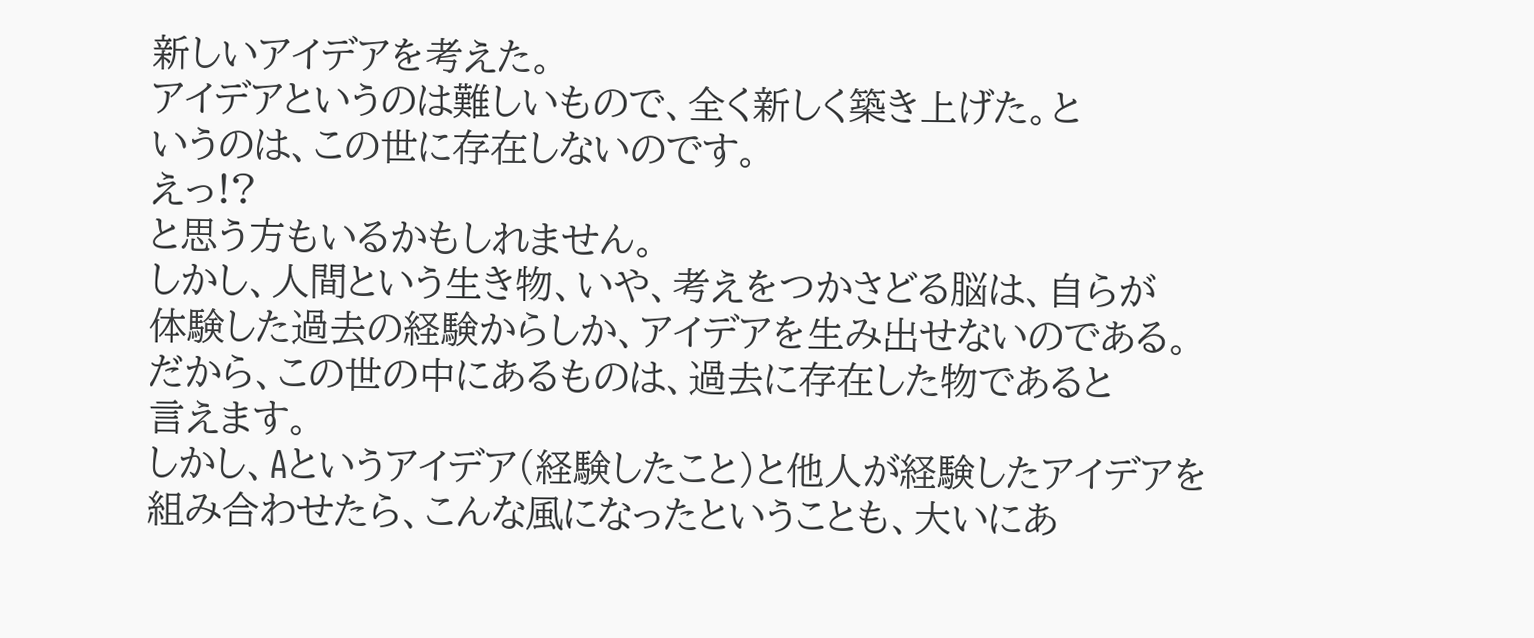新しいアイデアを考えた。
アイデアというのは難しいもので、全く新しく築き上げた。と
いうのは、この世に存在しないのです。
えっ!?
と思う方もいるかもしれません。
しかし、人間という生き物、いや、考えをつかさどる脳は、自らが
体験した過去の経験からしか、アイデアを生み出せないのである。
だから、この世の中にあるものは、過去に存在した物であると
言えます。
しかし、Aというアイデア(経験したこと)と他人が経験したアイデアを
組み合わせたら、こんな風になったということも、大いにあ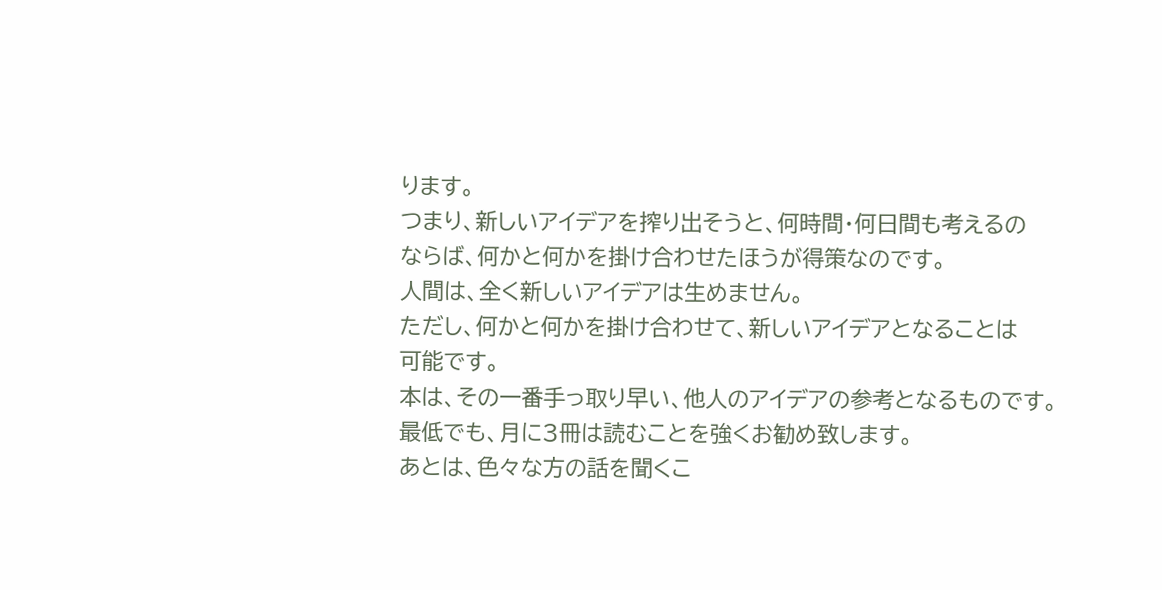ります。
つまり、新しいアイデアを搾り出そうと、何時間・何日間も考えるの
ならば、何かと何かを掛け合わせたほうが得策なのです。
人間は、全く新しいアイデアは生めません。
ただし、何かと何かを掛け合わせて、新しいアイデアとなることは
可能です。
本は、その一番手っ取り早い、他人のアイデアの参考となるものです。
最低でも、月に3冊は読むことを強くお勧め致します。
あとは、色々な方の話を聞くこ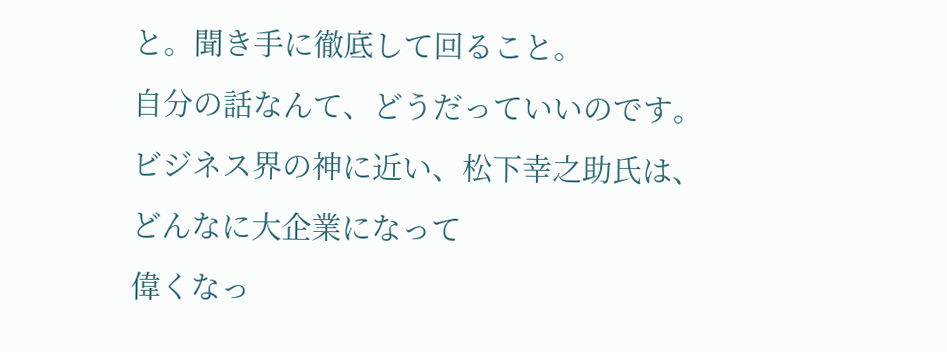と。聞き手に徹底して回ること。
自分の話なんて、どうだっていいのです。
ビジネス界の神に近い、松下幸之助氏は、どんなに大企業になって
偉くなっ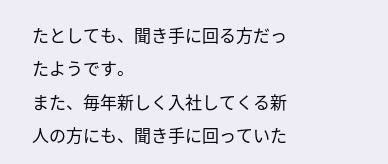たとしても、聞き手に回る方だったようです。
また、毎年新しく入社してくる新人の方にも、聞き手に回っていた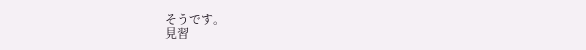そうです。
見習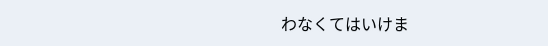わなくてはいけま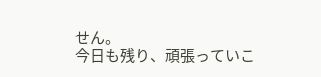せん。
今日も残り、頑張っていこ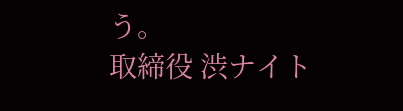う。
取締役 渋ナイト